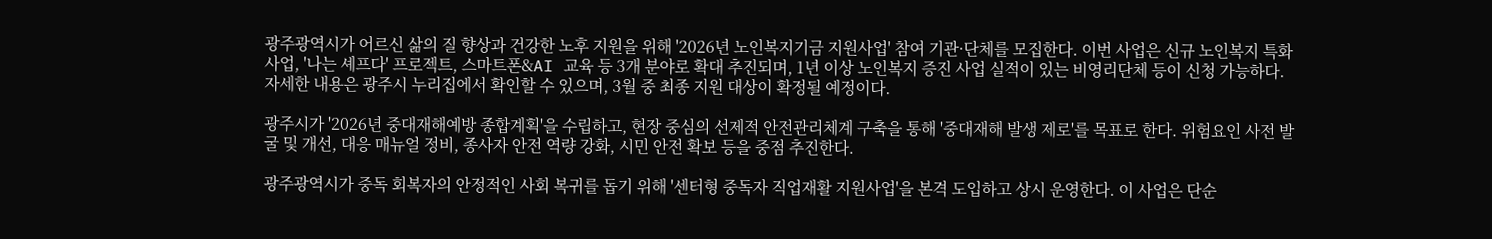광주광역시가 어르신 삶의 질 향상과 건강한 노후 지원을 위해 '2026년 노인복지기금 지원사업' 참여 기관·단체를 모집한다. 이번 사업은 신규 노인복지 특화 사업, '나는 셰프다' 프로젝트, 스마트폰&AI 교육 등 3개 분야로 확대 추진되며, 1년 이상 노인복지 증진 사업 실적이 있는 비영리단체 등이 신청 가능하다. 자세한 내용은 광주시 누리집에서 확인할 수 있으며, 3월 중 최종 지원 대상이 확정될 예정이다.

광주시가 '2026년 중대재해예방 종합계획'을 수립하고, 현장 중심의 선제적 안전관리체계 구축을 통해 '중대재해 발생 제로'를 목표로 한다. 위험요인 사전 발굴 및 개선, 대응 매뉴얼 정비, 종사자 안전 역량 강화, 시민 안전 확보 등을 중점 추진한다.

광주광역시가 중독 회복자의 안정적인 사회 복귀를 돕기 위해 '센터형 중독자 직업재활 지원사업'을 본격 도입하고 상시 운영한다. 이 사업은 단순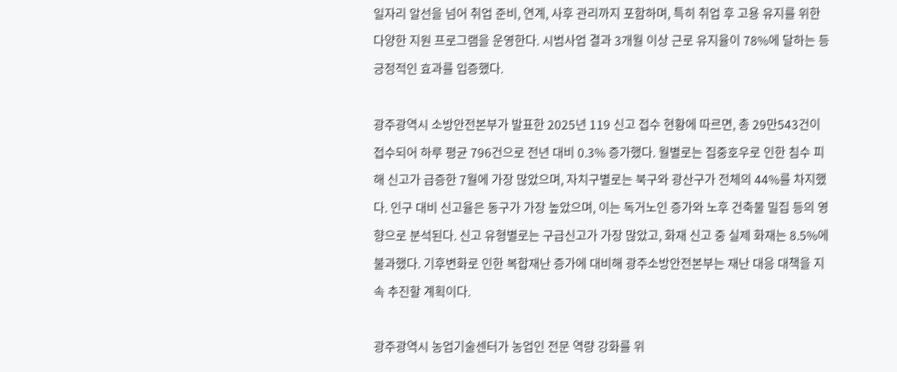일자리 알선을 넘어 취업 준비, 연계, 사후 관리까지 포함하며, 특히 취업 후 고용 유지를 위한 다양한 지원 프로그램을 운영한다. 시범사업 결과 3개월 이상 근로 유지율이 78%에 달하는 등 긍정적인 효과를 입증했다.

광주광역시 소방안전본부가 발표한 2025년 119 신고 접수 현황에 따르면, 총 29만543건이 접수되어 하루 평균 796건으로 전년 대비 0.3% 증가했다. 월별로는 집중호우로 인한 침수 피해 신고가 급증한 7월에 가장 많았으며, 자치구별로는 북구와 광산구가 전체의 44%를 차지했다. 인구 대비 신고율은 동구가 가장 높았으며, 이는 독거노인 증가와 노후 건축물 밀집 등의 영향으로 분석된다. 신고 유형별로는 구급신고가 가장 많았고, 화재 신고 중 실제 화재는 8.5%에 불과했다. 기후변화로 인한 복합재난 증가에 대비해 광주소방안전본부는 재난 대응 대책을 지속 추진할 계획이다.

광주광역시 농업기술센터가 농업인 전문 역량 강화를 위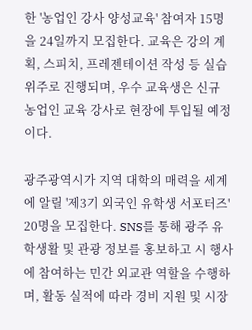한 '농업인 강사 양성교육' 참여자 15명을 24일까지 모집한다. 교육은 강의 계획, 스피치, 프레젠테이션 작성 등 실습 위주로 진행되며, 우수 교육생은 신규 농업인 교육 강사로 현장에 투입될 예정이다.

광주광역시가 지역 대학의 매력을 세계에 알릴 '제3기 외국인 유학생 서포터즈' 20명을 모집한다. SNS를 통해 광주 유학생활 및 관광 정보를 홍보하고 시 행사에 참여하는 민간 외교관 역할을 수행하며, 활동 실적에 따라 경비 지원 및 시장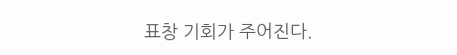표창 기회가 주어진다.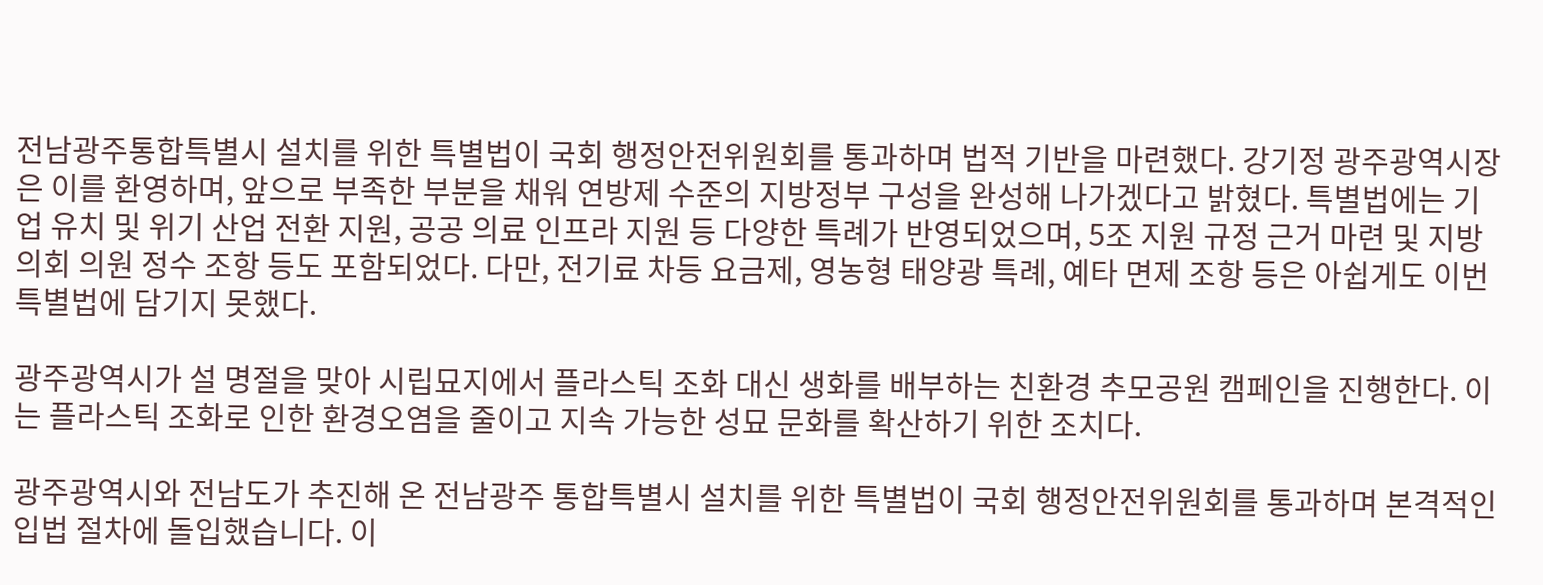전남광주통합특별시 설치를 위한 특별법이 국회 행정안전위원회를 통과하며 법적 기반을 마련했다. 강기정 광주광역시장은 이를 환영하며, 앞으로 부족한 부분을 채워 연방제 수준의 지방정부 구성을 완성해 나가겠다고 밝혔다. 특별법에는 기업 유치 및 위기 산업 전환 지원, 공공 의료 인프라 지원 등 다양한 특례가 반영되었으며, 5조 지원 규정 근거 마련 및 지방의회 의원 정수 조항 등도 포함되었다. 다만, 전기료 차등 요금제, 영농형 태양광 특례, 예타 면제 조항 등은 아쉽게도 이번 특별법에 담기지 못했다.

광주광역시가 설 명절을 맞아 시립묘지에서 플라스틱 조화 대신 생화를 배부하는 친환경 추모공원 캠페인을 진행한다. 이는 플라스틱 조화로 인한 환경오염을 줄이고 지속 가능한 성묘 문화를 확산하기 위한 조치다.

광주광역시와 전남도가 추진해 온 전남광주 통합특별시 설치를 위한 특별법이 국회 행정안전위원회를 통과하며 본격적인 입법 절차에 돌입했습니다. 이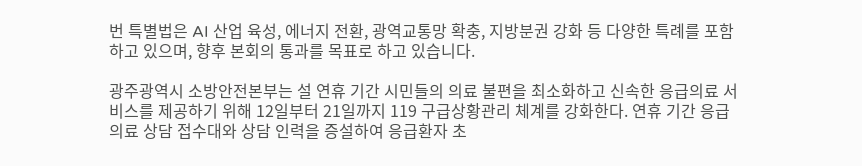번 특별법은 AI 산업 육성, 에너지 전환, 광역교통망 확충, 지방분권 강화 등 다양한 특례를 포함하고 있으며, 향후 본회의 통과를 목표로 하고 있습니다.

광주광역시 소방안전본부는 설 연휴 기간 시민들의 의료 불편을 최소화하고 신속한 응급의료 서비스를 제공하기 위해 12일부터 21일까지 119 구급상황관리 체계를 강화한다. 연휴 기간 응급의료 상담 접수대와 상담 인력을 증설하여 응급환자 초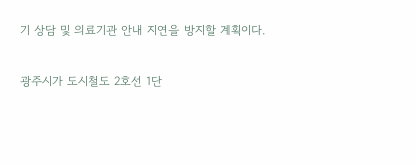기 상담 및 의료기관 안내 지연을 방지할 계획이다.

광주시가 도시철도 2호선 1단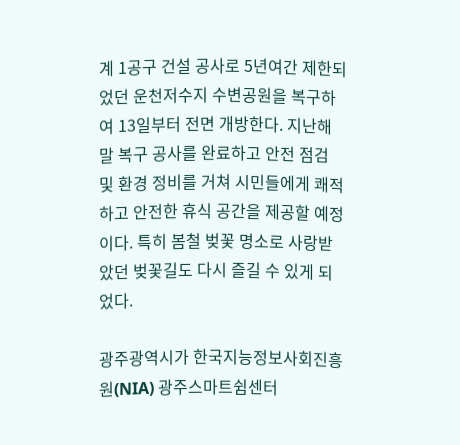계 1공구 건설 공사로 5년여간 제한되었던 운천저수지 수변공원을 복구하여 13일부터 전면 개방한다. 지난해 말 복구 공사를 완료하고 안전 점검 및 환경 정비를 거쳐 시민들에게 쾌적하고 안전한 휴식 공간을 제공할 예정이다. 특히 봄철 벚꽃 명소로 사랑받았던 벚꽃길도 다시 즐길 수 있게 되었다.

광주광역시가 한국지능정보사회진흥원(NIA) 광주스마트쉼센터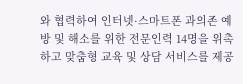와 협력하여 인터넷·스마트폰 과의존 예방 및 해소를 위한 전문인력 14명을 위촉하고 맞춤형 교육 및 상담 서비스를 제공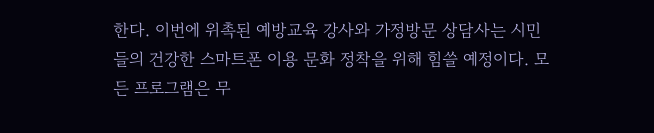한다. 이번에 위촉된 예방교육 강사와 가정방문 상담사는 시민들의 건강한 스마트폰 이용 문화 정착을 위해 힘쓸 예정이다. 모든 프로그램은 무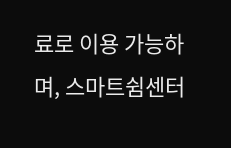료로 이용 가능하며, 스마트쉼센터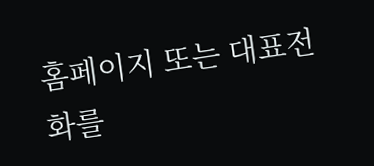홈페이지 또는 대표전화를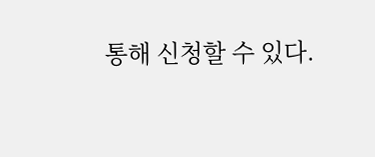통해 신청할 수 있다.